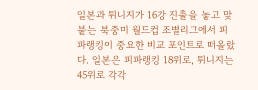일본과 튀니지가 16강 진출을 놓고 맞붙는 북중미 월드컵 조별리그에서 피파랭킹이 중요한 비교 포인트로 떠올랐다. 일본은 피파랭킹 18위로, 튀니지는 45위로 각각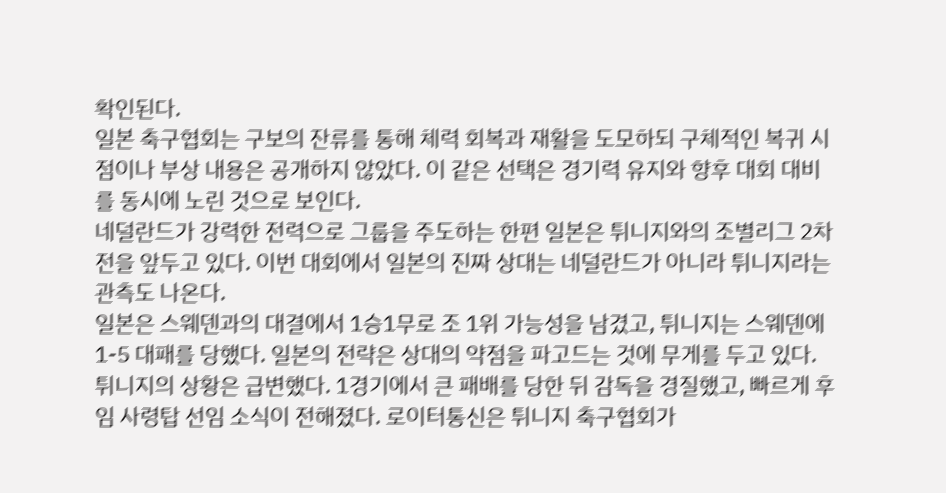확인된다.
일본 축구협회는 구보의 잔류를 통해 체력 회복과 재활을 도모하되 구체적인 복귀 시점이나 부상 내용은 공개하지 않았다. 이 같은 선택은 경기력 유지와 향후 대회 대비를 동시에 노린 것으로 보인다.
네덜란드가 강력한 전력으로 그룹을 주도하는 한편 일본은 튀니지와의 조별리그 2차전을 앞두고 있다. 이번 대회에서 일본의 진짜 상대는 네덜란드가 아니라 튀니지라는 관측도 나온다.
일본은 스웨덴과의 대결에서 1승1무로 조 1위 가능성을 남겼고, 튀니지는 스웨덴에 1-5 대패를 당했다. 일본의 전략은 상대의 약점을 파고드는 것에 무게를 두고 있다.
튀니지의 상황은 급변했다. 1경기에서 큰 패배를 당한 뒤 감독을 경질했고, 빠르게 후임 사령탑 선임 소식이 전해졌다. 로이터통신은 튀니지 축구협회가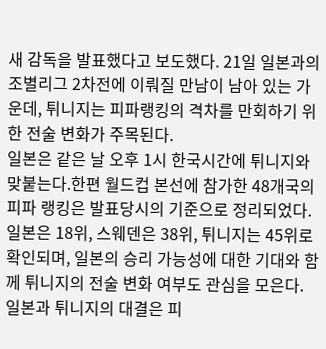새 감독을 발표했다고 보도했다. 21일 일본과의 조별리그 2차전에 이뤄질 만남이 남아 있는 가운데, 튀니지는 피파랭킹의 격차를 만회하기 위한 전술 변화가 주목된다.
일본은 같은 날 오후 1시 한국시간에 튀니지와 맞붙는다.한편 월드컵 본선에 참가한 48개국의 피파 랭킹은 발표당시의 기준으로 정리되었다.
일본은 18위, 스웨덴은 38위, 튀니지는 45위로 확인되며, 일본의 승리 가능성에 대한 기대와 함께 튀니지의 전술 변화 여부도 관심을 모은다. 일본과 튀니지의 대결은 피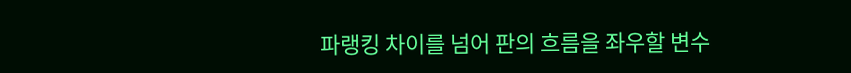파랭킹 차이를 넘어 판의 흐름을 좌우할 변수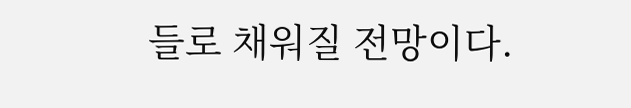들로 채워질 전망이다.